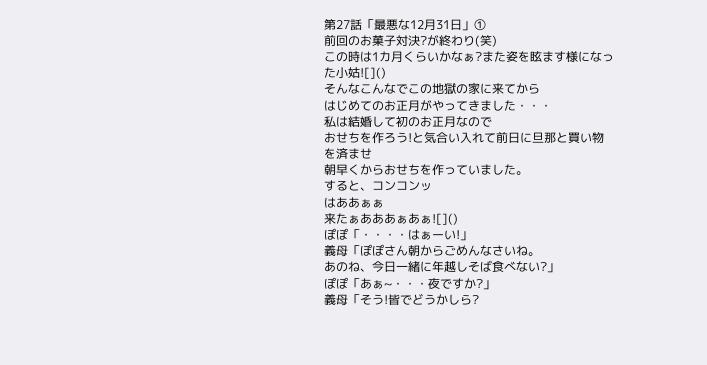第27話「最悪な12月31日」①
前回のお菓子対決?が終わり(笑)
この時は1カ月くらいかなぁ?また姿を眩ます様になった小姑![]()
そんなこんなでこの地獄の家に来てから
はじめてのお正月がやってきました・・・
私は結婚して初のお正月なので
おせちを作ろう!と気合い入れて前日に旦那と買い物を済ませ
朝早くからおせちを作っていました。
すると、コンコンッ
はああぁぁ
来たぁあああぁあぁ![]()
ぽぽ「・・・・はぁーい!」
義母「ぽぽさん朝からごめんなさいね。
あのね、今日一緒に年越しそば食べない?」
ぽぽ「あぁ~・・・夜ですか?」
義母「そう!皆でどうかしら?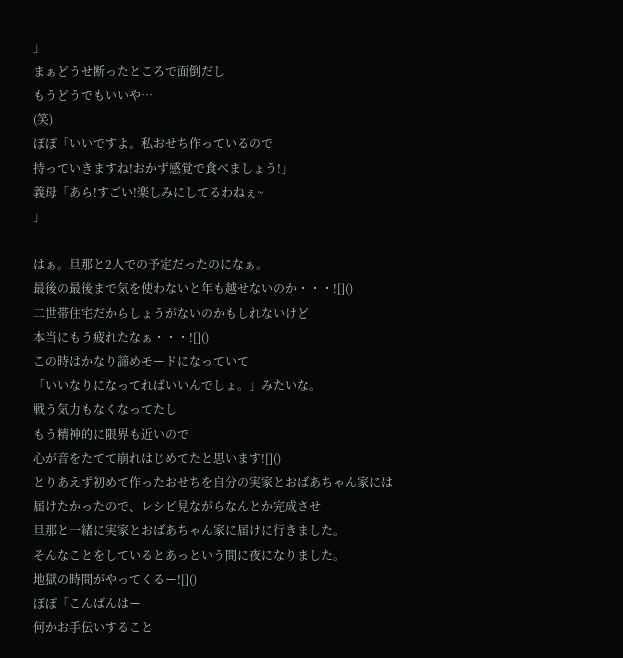」
まぁどうせ断ったところで面倒だし
もうどうでもいいや…
(笑)
ぽぽ「いいですよ。私おせち作っているので
持っていきますね!おかず感覚で食べましょう!」
義母「あら!すごい!楽しみにしてるわねぇ~
」

はぁ。旦那と2人での予定だったのになぁ。
最後の最後まで気を使わないと年も越せないのか・・・![]()
二世帯住宅だからしょうがないのかもしれないけど
本当にもう疲れたなぁ・・・![]()
この時はかなり諦めモードになっていて
「いいなりになってればいいんでしょ。」みたいな。
戦う気力もなくなってたし
もう精神的に限界も近いので
心が音をたてて崩れはじめてたと思います![]()
とりあえず初めて作ったおせちを自分の実家とおばあちゃん家には
届けたかったので、レシピ見ながらなんとか完成させ
旦那と一緒に実家とおばあちゃん家に届けに行きました。
そんなことをしているとあっという間に夜になりました。
地獄の時間がやってくるー![]()
ぽぽ「こんばんはー
何かお手伝いすること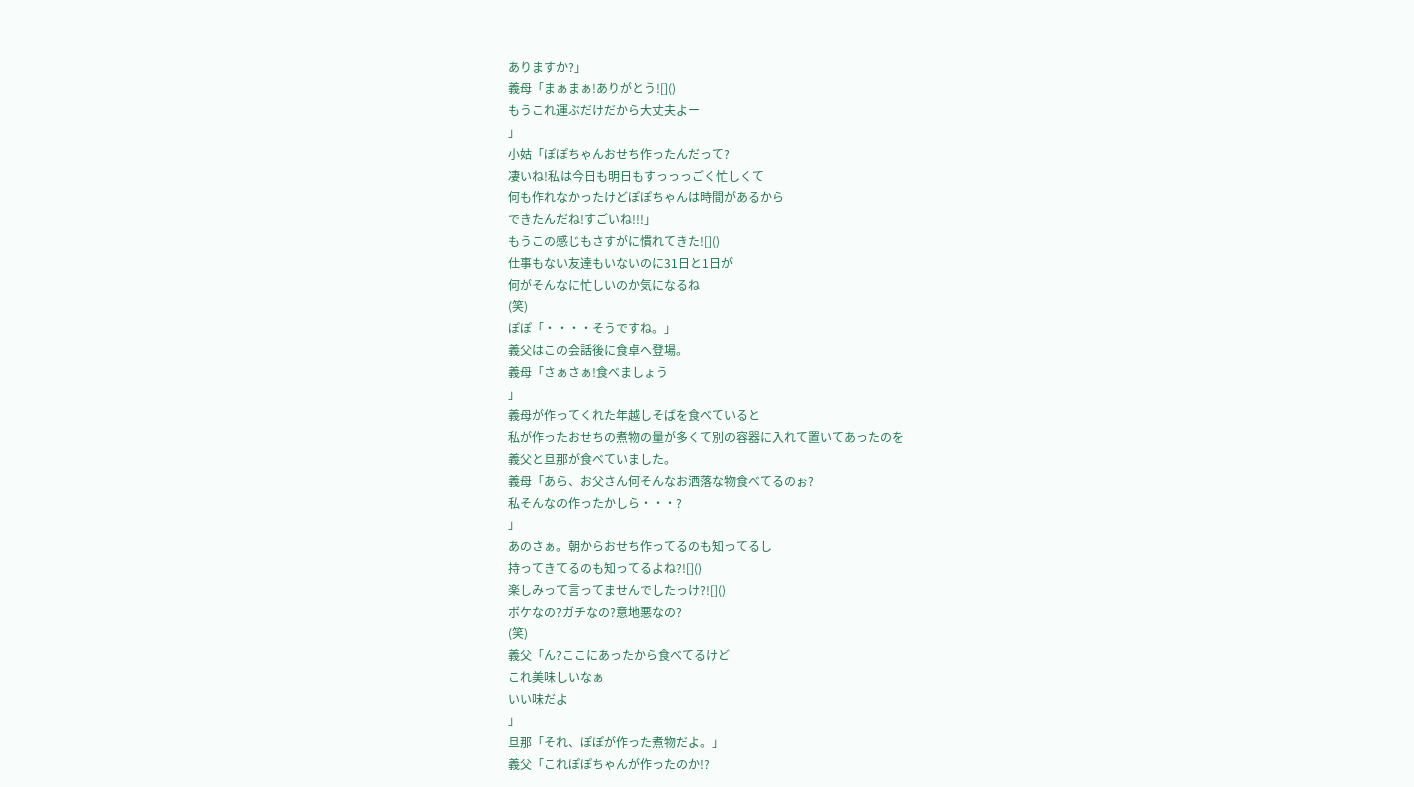ありますか?」
義母「まぁまぁ!ありがとう![]()
もうこれ運ぶだけだから大丈夫よー
」
小姑「ぽぽちゃんおせち作ったんだって?
凄いね!私は今日も明日もすっっっごく忙しくて
何も作れなかったけどぽぽちゃんは時間があるから
できたんだね!すごいね!!!」
もうこの感じもさすがに慣れてきた![]()
仕事もない友達もいないのに31日と1日が
何がそんなに忙しいのか気になるね
(笑)
ぽぽ「・・・・そうですね。」
義父はこの会話後に食卓へ登場。
義母「さぁさぁ!食べましょう
」
義母が作ってくれた年越しそばを食べていると
私が作ったおせちの煮物の量が多くて別の容器に入れて置いてあったのを
義父と旦那が食べていました。
義母「あら、お父さん何そんなお洒落な物食べてるのぉ?
私そんなの作ったかしら・・・?
」
あのさぁ。朝からおせち作ってるのも知ってるし
持ってきてるのも知ってるよね?![]()
楽しみって言ってませんでしたっけ?![]()
ボケなの?ガチなの?意地悪なの?
(笑)
義父「ん?ここにあったから食べてるけど
これ美味しいなぁ
いい味だよ
」
旦那「それ、ぽぽが作った煮物だよ。」
義父「これぽぽちゃんが作ったのか!?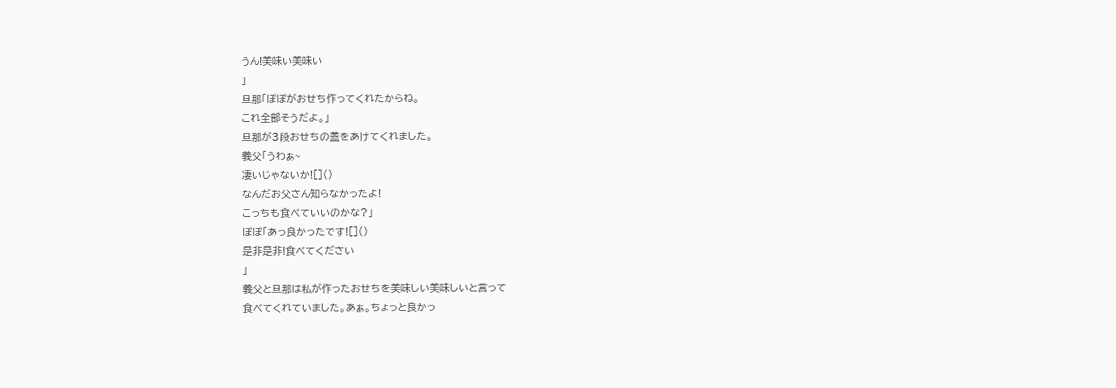うん!美味い美味い
」
旦那「ぽぽがおせち作ってくれたからね。
これ全部そうだよ。」
旦那が3段おせちの蓋をあけてくれました。
義父「うわぁ~
凄いじゃないか![]()
なんだお父さん知らなかったよ!
こっちも食べていいのかな?」
ぽぽ「あっ良かったです![]()
是非是非!食べてください
」
義父と旦那は私が作ったおせちを美味しい美味しいと言って
食べてくれていました。あぁ。ちょっと良かっ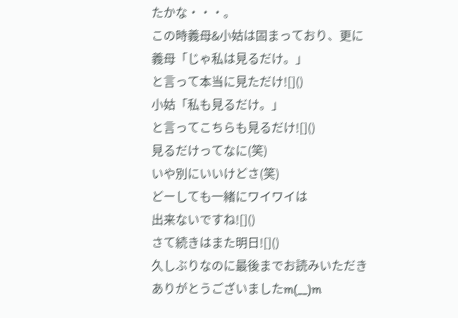たかな・・・。
この時義母&小姑は固まっており、更に
義母「じゃ私は見るだけ。」
と言って本当に見ただけ![]()
小姑「私も見るだけ。」
と言ってこちらも見るだけ![]()
見るだけってなに(笑)
いや別にいいけどさ(笑)
どーしても一緒にワイワイは
出来ないですね![]()
さて続きはまた明日![]()
久しぶりなのに最後までお読みいただき
ありがとうございましたm(__)m